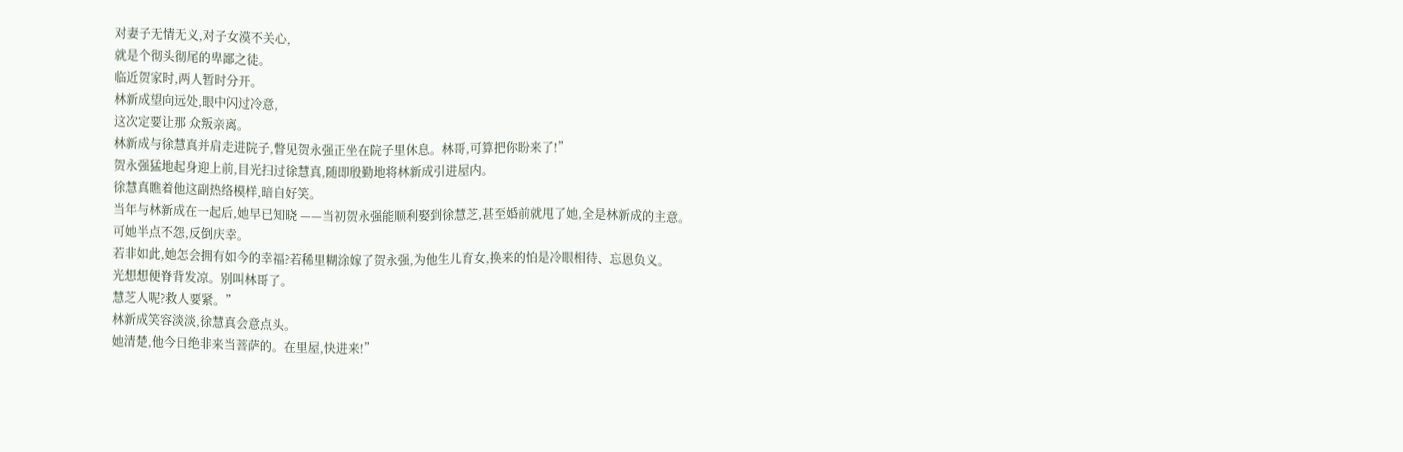对妻子无情无义,对子女漠不关心,
就是个彻头彻尾的卑鄙之徒。
临近贺家时,两人暂时分开。
林新成望向远处,眼中闪过冷意,
这次定要让那 众叛亲离。
林新成与徐慧真并肩走进院子,瞥见贺永强正坐在院子里休息。林哥,可算把你盼来了!”
贺永强猛地起身迎上前,目光扫过徐慧真,随即殷勤地将林新成引进屋内。
徐慧真瞧着他这副热络模样,暗自好笑。
当年与林新成在一起后,她早已知晓 ——当初贺永强能顺利娶到徐慧芝,甚至婚前就甩了她,全是林新成的主意。
可她半点不怨,反倒庆幸。
若非如此,她怎会拥有如今的幸福?若稀里糊涂嫁了贺永强,为他生儿育女,换来的怕是冷眼相待、忘恩负义。
光想想便脊背发凉。别叫林哥了。
慧芝人呢?救人要紧。”
林新成笑容淡淡,徐慧真会意点头。
她清楚,他今日绝非来当菩萨的。在里屋,快进来!”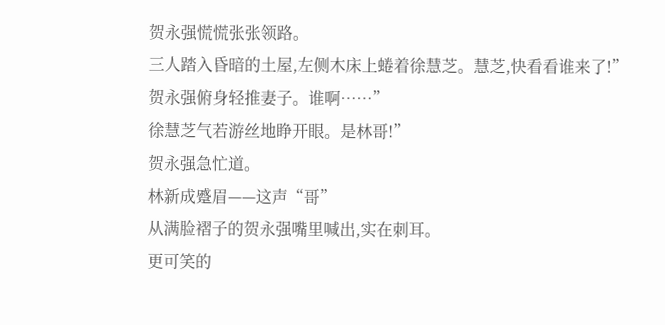贺永强慌慌张张领路。
三人踏入昏暗的土屋,左侧木床上蜷着徐慧芝。慧芝,快看看谁来了!”
贺永强俯身轻推妻子。谁啊……”
徐慧芝气若游丝地睁开眼。是林哥!”
贺永强急忙道。
林新成蹙眉——这声“哥”
从满脸褶子的贺永强嘴里喊出,实在刺耳。
更可笑的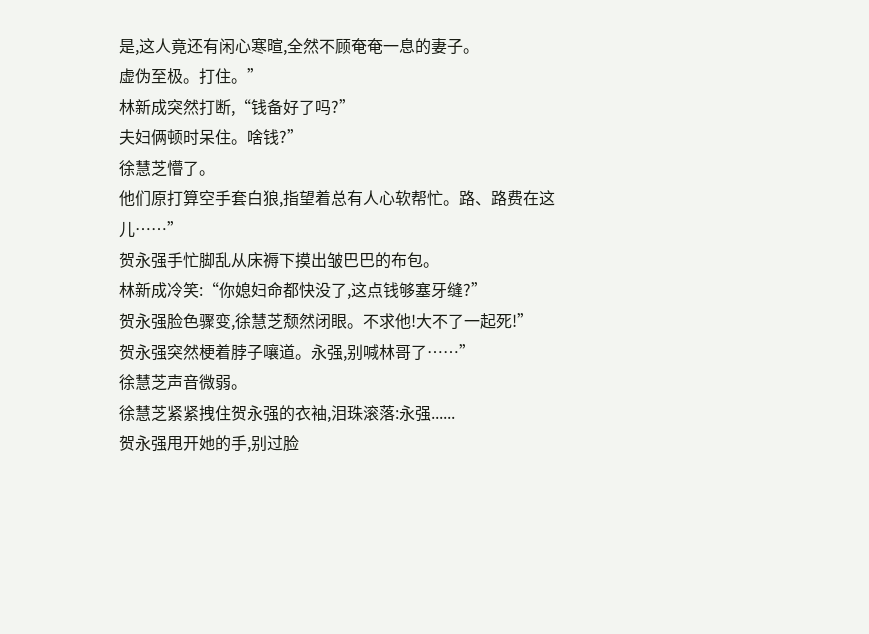是,这人竟还有闲心寒暄,全然不顾奄奄一息的妻子。
虚伪至极。打住。”
林新成突然打断,“钱备好了吗?”
夫妇俩顿时呆住。啥钱?”
徐慧芝懵了。
他们原打算空手套白狼,指望着总有人心软帮忙。路、路费在这儿……”
贺永强手忙脚乱从床褥下摸出皱巴巴的布包。
林新成冷笑:“你媳妇命都快没了,这点钱够塞牙缝?”
贺永强脸色骤变,徐慧芝颓然闭眼。不求他!大不了一起死!”
贺永强突然梗着脖子嚷道。永强,别喊林哥了……”
徐慧芝声音微弱。
徐慧芝紧紧拽住贺永强的衣袖,泪珠滚落:永强......
贺永强甩开她的手,别过脸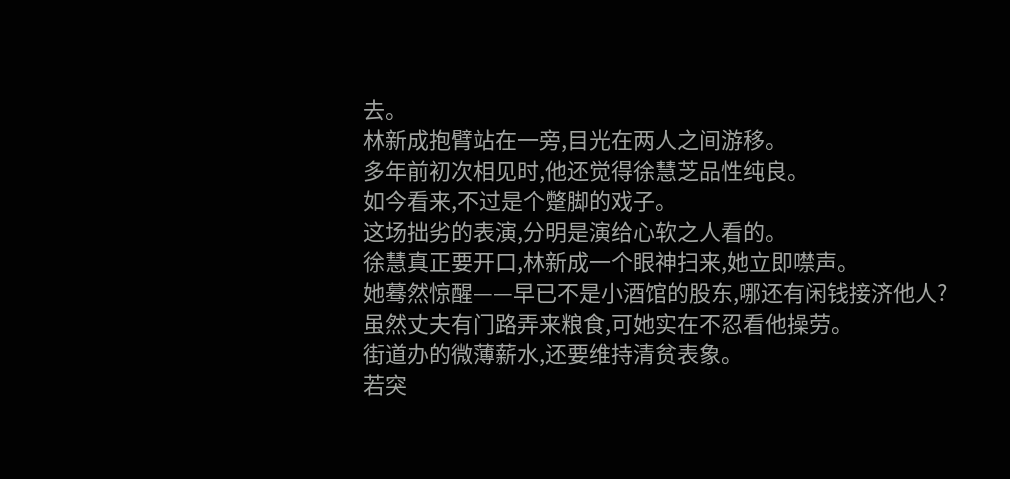去。
林新成抱臂站在一旁,目光在两人之间游移。
多年前初次相见时,他还觉得徐慧芝品性纯良。
如今看来,不过是个蹩脚的戏子。
这场拙劣的表演,分明是演给心软之人看的。
徐慧真正要开口,林新成一个眼神扫来,她立即噤声。
她蓦然惊醒——早已不是小酒馆的股东,哪还有闲钱接济他人?
虽然丈夫有门路弄来粮食,可她实在不忍看他操劳。
街道办的微薄薪水,还要维持清贫表象。
若突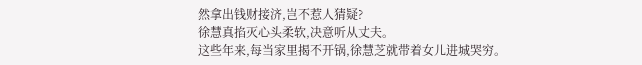然拿出钱财接济,岂不惹人猜疑?
徐慧真掐灭心头柔软,决意听从丈夫。
这些年来,每当家里揭不开锅,徐慧芝就带着女儿进城哭穷。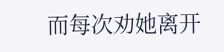而每次劝她离开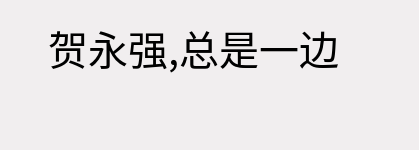贺永强,总是一边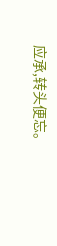应承,转头便忘。